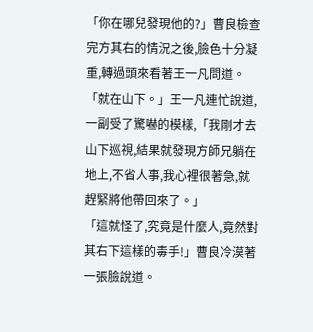「你在哪兒發現他的?」曹良檢查完方其右的情況之後,臉色十分凝重,轉過頭來看著王一凡問道。
「就在山下。」王一凡連忙說道,一副受了驚嚇的模樣,「我剛才去山下巡視,結果就發現方師兄躺在地上,不省人事,我心裡很著急,就趕緊將他帶回來了。」
「這就怪了,究竟是什麼人,竟然對其右下這樣的毒手!」曹良冷漠著一張臉說道。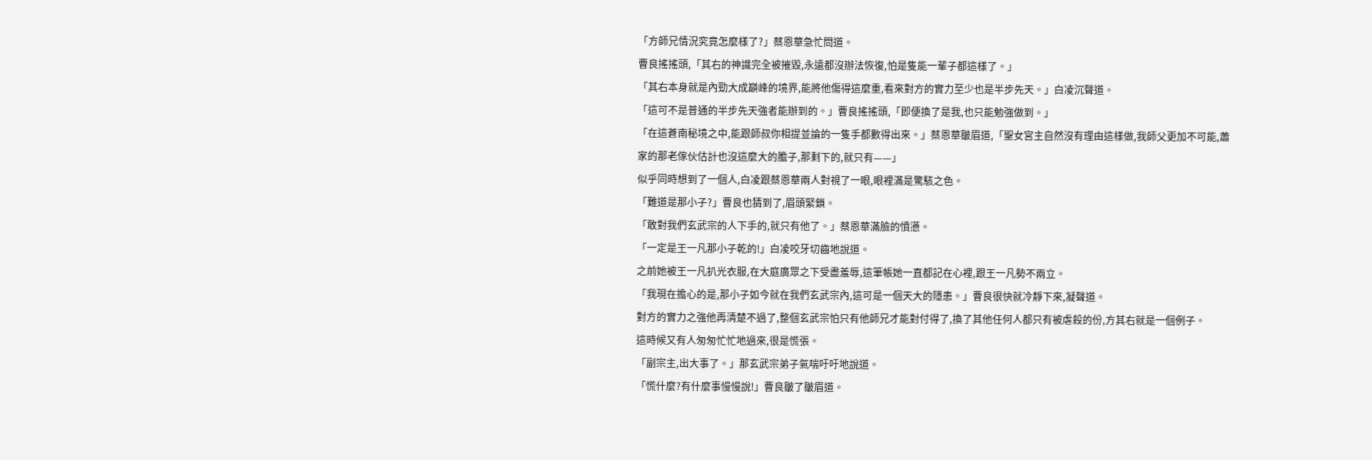「方師兄情況究竟怎麼樣了?」蔡恩華急忙問道。
曹良搖搖頭,「其右的神識完全被摧毀,永遠都沒辦法恢復,怕是隻能一輩子都這樣了。」
「其右本身就是內勁大成巔峰的境界,能將他傷得這麼重,看來對方的實力至少也是半步先天。」白凌沉聲道。
「這可不是普通的半步先天強者能辦到的。」曹良搖搖頭,「即便換了是我,也只能勉強做到。」
「在這蒼南秘境之中,能跟師叔你相提並論的一隻手都數得出來。」蔡恩華皺眉道,「聖女宮主自然沒有理由這樣做,我師父更加不可能,蕭家的那老傢伙估計也沒這麼大的膽子,那剩下的,就只有——」
似乎同時想到了一個人,白凌跟蔡恩華兩人對視了一眼,眼裡滿是驚駭之色。
「難道是那小子?」曹良也猜到了,眉頭緊鎖。
「敢對我們玄武宗的人下手的,就只有他了。」蔡恩華滿臉的憤懣。
「一定是王一凡那小子乾的!」白凌咬牙切齒地說道。
之前她被王一凡扒光衣服,在大庭廣眾之下受盡羞辱,這筆帳她一直都記在心裡,跟王一凡勢不兩立。
「我現在擔心的是,那小子如今就在我們玄武宗內,這可是一個天大的隱患。」曹良很快就冷靜下來,凝聲道。
對方的實力之強他再清楚不過了,整個玄武宗怕只有他師兄才能對付得了,換了其他任何人都只有被虐殺的份,方其右就是一個例子。
這時候又有人匆匆忙忙地過來,很是慌張。
「副宗主,出大事了。」那玄武宗弟子氣喘吁吁地說道。
「慌什麼?有什麼事慢慢說!」曹良皺了皺眉道。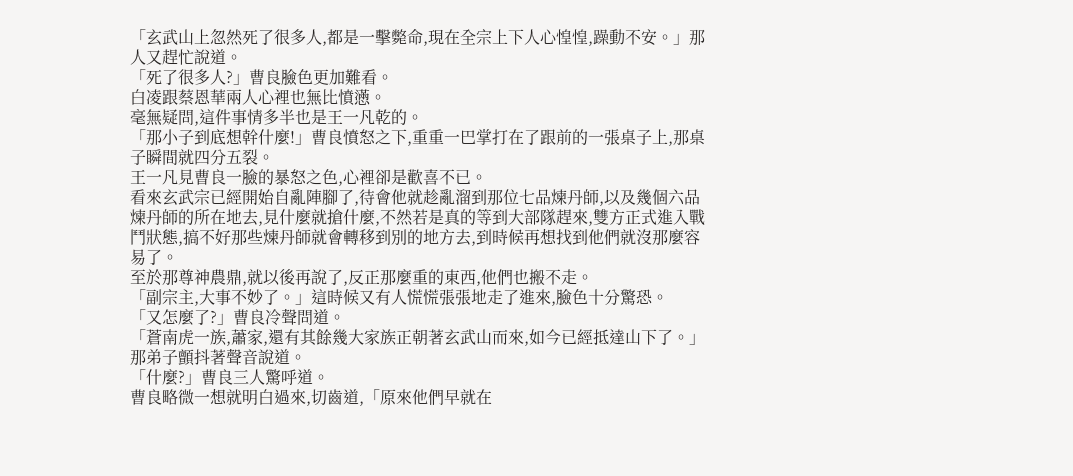「玄武山上忽然死了很多人,都是一擊斃命,現在全宗上下人心惶惶,躁動不安。」那人又趕忙說道。
「死了很多人?」曹良臉色更加難看。
白凌跟蔡恩華兩人心裡也無比憤懣。
毫無疑問,這件事情多半也是王一凡乾的。
「那小子到底想幹什麼!」曹良憤怒之下,重重一巴掌打在了跟前的一張桌子上,那桌子瞬間就四分五裂。
王一凡見曹良一臉的暴怒之色,心裡卻是歡喜不已。
看來玄武宗已經開始自亂陣腳了,待會他就趁亂溜到那位七品煉丹師,以及幾個六品煉丹師的所在地去,見什麼就搶什麼,不然若是真的等到大部隊趕來,雙方正式進入戰鬥狀態,搞不好那些煉丹師就會轉移到別的地方去,到時候再想找到他們就沒那麼容易了。
至於那尊神農鼎,就以後再說了,反正那麼重的東西,他們也搬不走。
「副宗主,大事不妙了。」這時候又有人慌慌張張地走了進來,臉色十分驚恐。
「又怎麼了?」曹良冷聲問道。
「蒼南虎一族,蕭家,還有其餘幾大家族正朝著玄武山而來,如今已經抵達山下了。」那弟子顫抖著聲音說道。
「什麼?」曹良三人驚呼道。
曹良略微一想就明白過來,切齒道,「原來他們早就在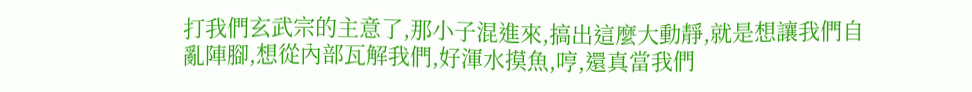打我們玄武宗的主意了,那小子混進來,搞出這麼大動靜,就是想讓我們自亂陣腳,想從內部瓦解我們,好渾水摸魚,哼,還真當我們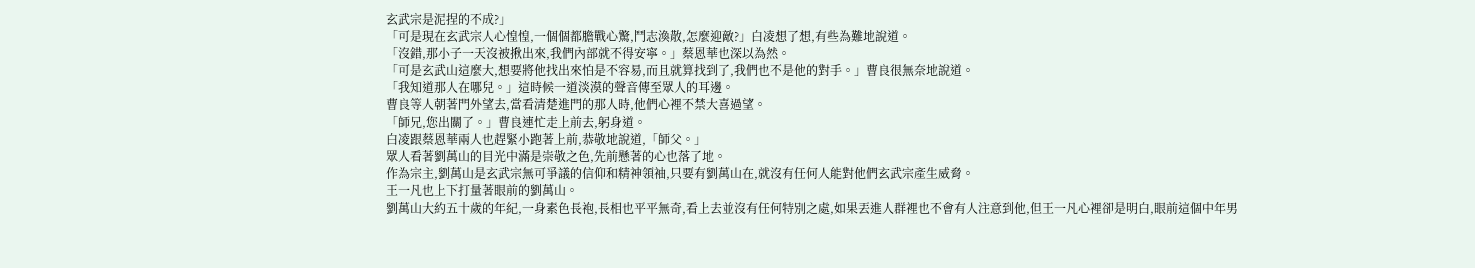玄武宗是泥捏的不成?」
「可是現在玄武宗人心惶惶,一個個都膽戰心驚,鬥志渙散,怎麼迎敵?」白凌想了想,有些為難地說道。
「沒錯,那小子一天沒被揪出來,我們內部就不得安寧。」蔡恩華也深以為然。
「可是玄武山這麼大,想要將他找出來怕是不容易,而且就算找到了,我們也不是他的對手。」曹良很無奈地說道。
「我知道那人在哪兒。」這時候一道淡漠的聲音傳至眾人的耳邊。
曹良等人朝著門外望去,當看清楚進門的那人時,他們心裡不禁大喜過望。
「師兄,您出關了。」曹良連忙走上前去,躬身道。
白凌跟蔡恩華兩人也趕緊小跑著上前,恭敬地說道,「師父。」
眾人看著劉萬山的目光中滿是崇敬之色,先前懸著的心也落了地。
作為宗主,劉萬山是玄武宗無可爭議的信仰和精神領袖,只要有劉萬山在,就沒有任何人能對他們玄武宗產生威脅。
王一凡也上下打量著眼前的劉萬山。
劉萬山大約五十歲的年紀,一身素色長袍,長相也平平無奇,看上去並沒有任何特別之處,如果丟進人群裡也不會有人注意到他,但王一凡心裡卻是明白,眼前這個中年男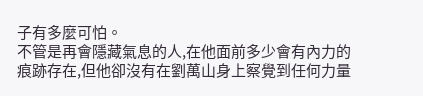子有多麼可怕。
不管是再會隱藏氣息的人,在他面前多少會有內力的痕跡存在,但他卻沒有在劉萬山身上察覺到任何力量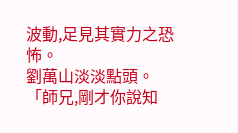波動,足見其實力之恐怖。
劉萬山淡淡點頭。
「師兄,剛才你說知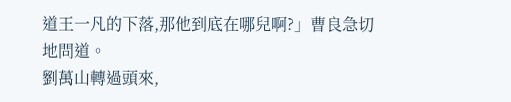道王一凡的下落,那他到底在哪兒啊?」曹良急切地問道。
劉萬山轉過頭來,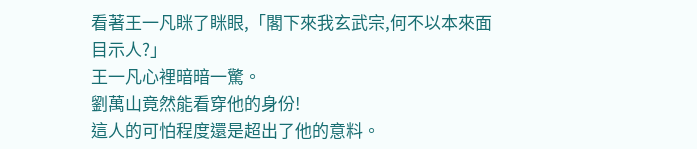看著王一凡眯了眯眼,「閣下來我玄武宗,何不以本來面目示人?」
王一凡心裡暗暗一驚。
劉萬山竟然能看穿他的身份!
這人的可怕程度還是超出了他的意料。